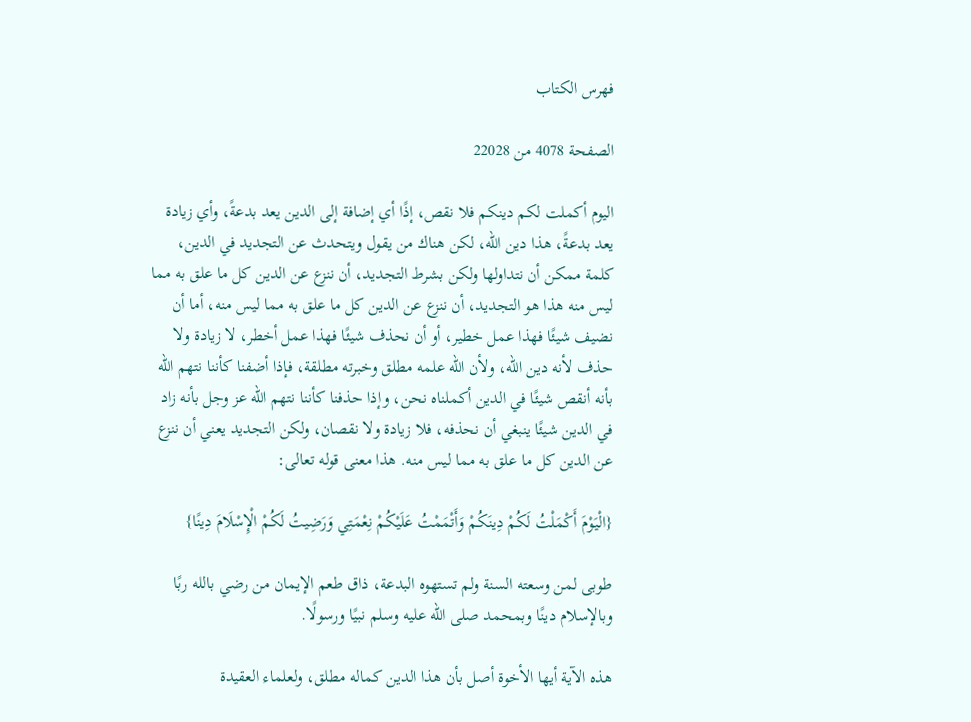فهرس الكتاب

الصفحة 4078 من 22028

اليوم أكملت لكم دينكم فلا نقص، إذًا أي إضافة إلى الدين يعد بدعةً، وأي زيادة يعد بدعةً، هذا دين الله، لكن هناك من يقول ويتحدث عن التجديد في الدين، كلمة ممكن أن نتداولها ولكن بشرط التجديد، أن ننزع عن الدين كل ما علق به مما ليس منه هذا هو التجديد، أن ننزع عن الدين كل ما علق به مما ليس منه، أما أن نضيف شيئًا فهذا عمل خطير، أو أن نحذف شيئًا فهذا عمل أخطر، لا زيادة ولا حذف لأنه دين الله، ولأن الله علمه مطلق وخبرته مطلقة، فإذا أضفنا كأننا نتهم الله بأنه أنقص شيئًا في الدين أكملناه نحن، وإذا حذفنا كأننا نتهم الله عز وجل بأنه زاد في الدين شيئًا ينبغي أن نحذفه، فلا زيادة ولا نقصان، ولكن التجديد يعني أن ننزع عن الدين كل ما علق به مما ليس منه. هذا معنى قوله تعالى:

{الْيَوْمَ أَكْمَلْتُ لَكُمْ دِينَكُمْ وَأَتْمَمْتُ عَلَيْكُمْ نِعْمَتِي وَرَضِيتُ لَكُمْ الْإِسْلَامَ دِينًا}

طوبى لمن وسعته السنة ولم تستهوه البدعة، ذاق طعم الإيمان من رضي بالله ربًا وبالإسلام دينًا وبمحمد صلى الله عليه وسلم نبيًا ورسولًا.

هذه الآية أيها الأخوة أصل بأن هذا الدين كماله مطلق، ولعلماء العقيدة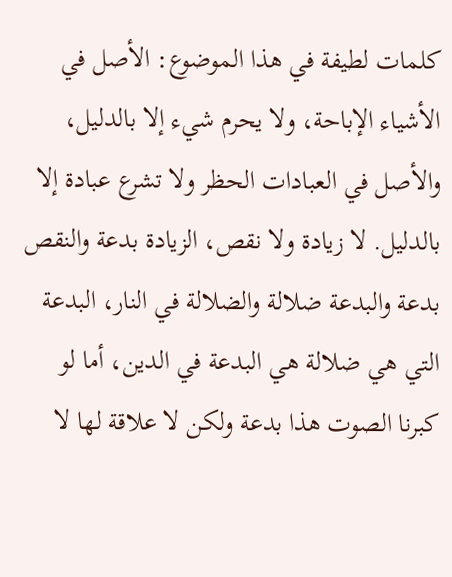كلمات لطيفة في هذا الموضوع: الأصل في الأشياء الإباحة، ولا يحرم شيء إلا بالدليل، والأصل في العبادات الحظر ولا تشرع عبادة إلا بالدليل. لا زيادة ولا نقص، الزيادة بدعة والنقص بدعة والبدعة ضلالة والضلالة في النار، البدعة التي هي ضلالة هي البدعة في الدين، أما لو كبرنا الصوت هذا بدعة ولكن لا علاقة لها لا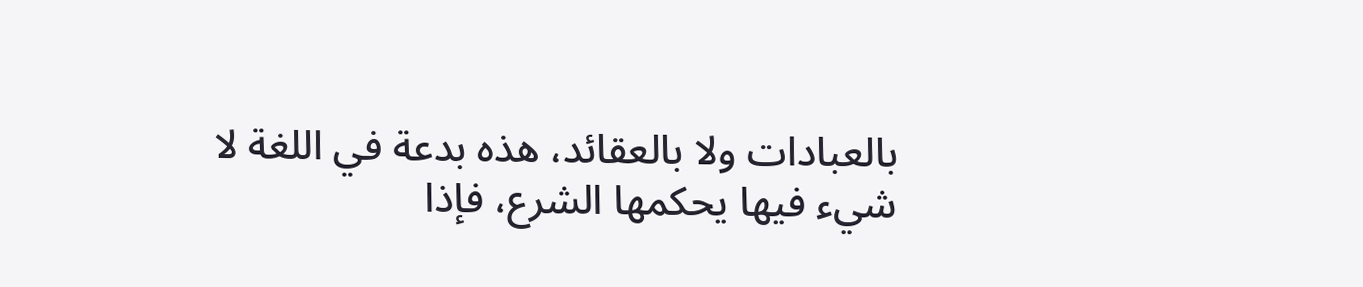بالعبادات ولا بالعقائد، هذه بدعة في اللغة لا شيء فيها يحكمها الشرع، فإذا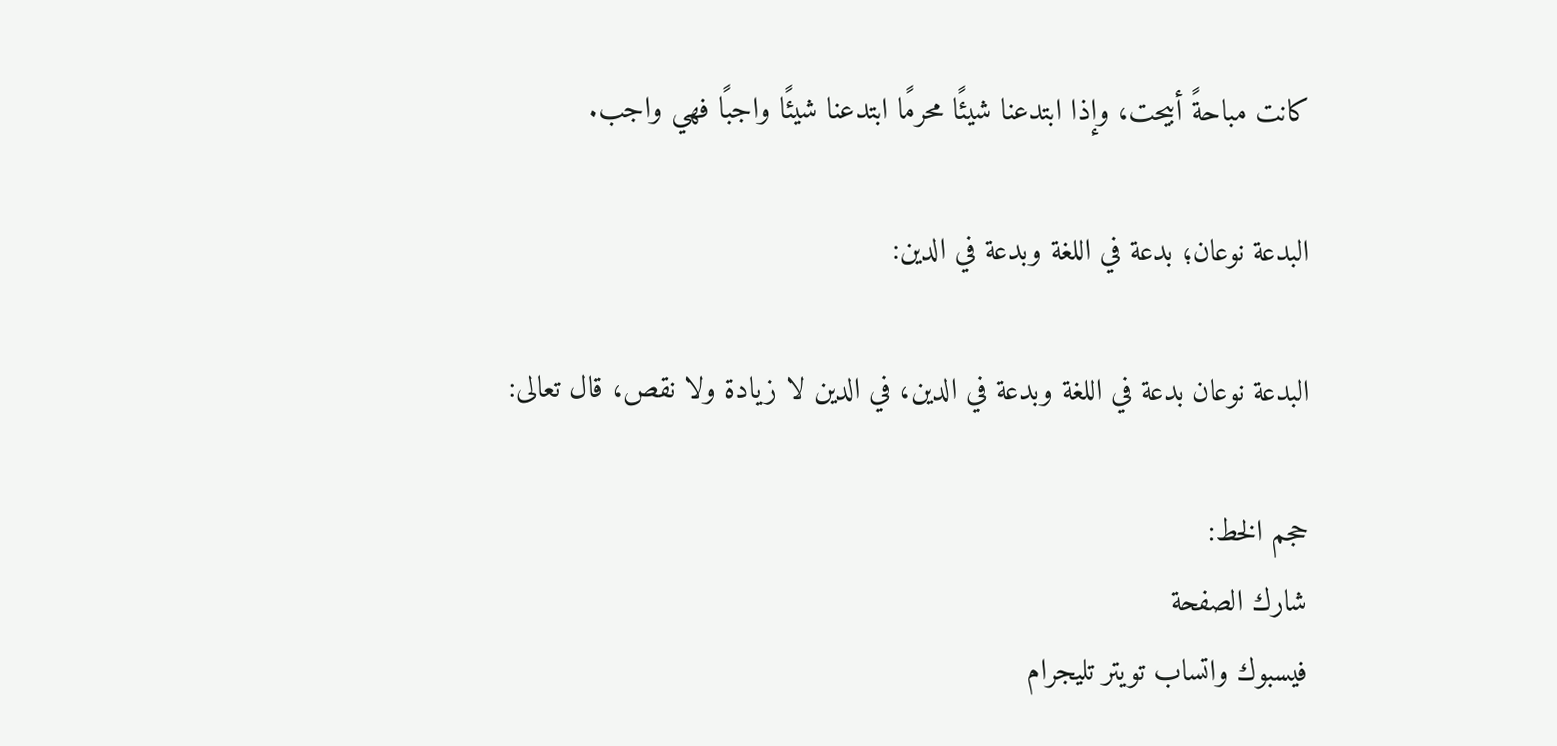كانت مباحةً أبيحت، وإذا ابتدعنا شيئًا محرمًا ابتدعنا شيئًا واجبًا فهي واجب.

البدعة نوعان؛ بدعة في اللغة وبدعة في الدين:

البدعة نوعان بدعة في اللغة وبدعة في الدين، في الدين لا زيادة ولا نقص، قال تعالى:

حجم الخط:
شارك الصفحة
فيسبوك واتساب تويتر تليجرام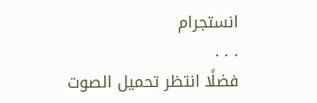انستجرام
. . .
فضلًا انتظر تحميل الصوت